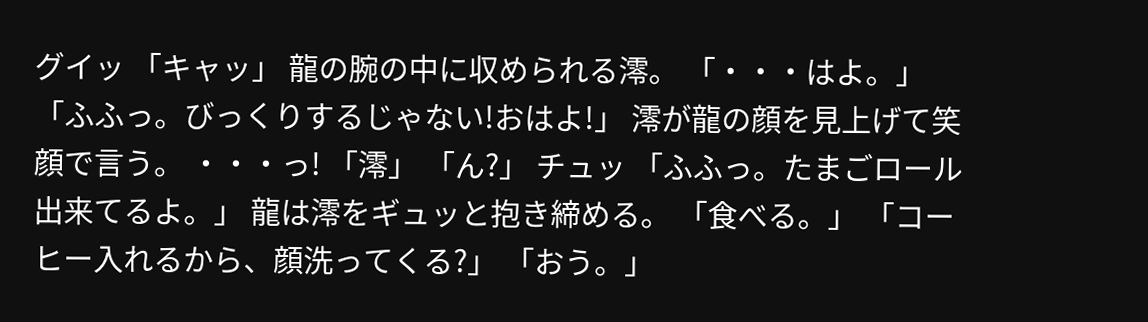グイッ 「キャッ」 龍の腕の中に収められる澪。 「・・・はよ。」 「ふふっ。びっくりするじゃない!おはよ!」 澪が龍の顔を見上げて笑顔で言う。 ・・・っ! 「澪」 「ん?」 チュッ 「ふふっ。たまごロール出来てるよ。」 龍は澪をギュッと抱き締める。 「食べる。」 「コーヒー入れるから、顔洗ってくる?」 「おう。」